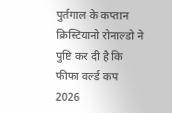पुर्तगाल के कप्तान क्रिस्टियानो रोनाल्डो ने पुष्टि कर दी है कि फीफा वर्ल्ड कप 2026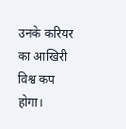उनके करियर का आखिरी विश्व कप होगा।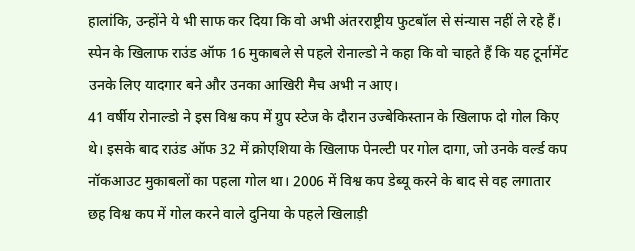हालांकि, उन्होंने ये भी साफ कर दिया कि वो अभी अंतरराष्ट्रीय फुटबॉल से संन्यास नहीं ले रहे हैं। स्पेन के खिलाफ राउंड ऑफ 16 मुकाबले से पहले रोनाल्डो ने कहा कि वो चाहते हैं कि यह टूर्नामेंट उनके लिए यादगार बने और उनका आखिरी मैच अभी न आए।
41 वर्षीय रोनाल्डो ने इस विश्व कप में ग्रुप स्टेज के दौरान उज्बेकिस्तान के खिलाफ दो गोल किए थे। इसके बाद राउंड ऑफ 32 में क्रोएशिया के खिलाफ पेनल्टी पर गोल दागा, जो उनके वर्ल्ड कप नॉकआउट मुकाबलों का पहला गोल था। 2006 में विश्व कप डेब्यू करने के बाद से वह लगातार छह विश्व कप में गोल करने वाले दुनिया के पहले खिलाड़ी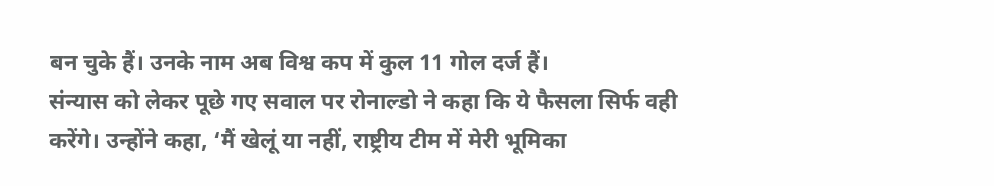बन चुके हैं। उनके नाम अब विश्व कप में कुल 11 गोल दर्ज हैं।
संन्यास को लेकर पूछे गए सवाल पर रोनाल्डो ने कहा कि ये फैसला सिर्फ वही करेंगे। उन्होंने कहा, ‘मैं खेलूं या नहीं, राष्ट्रीय टीम में मेरी भूमिका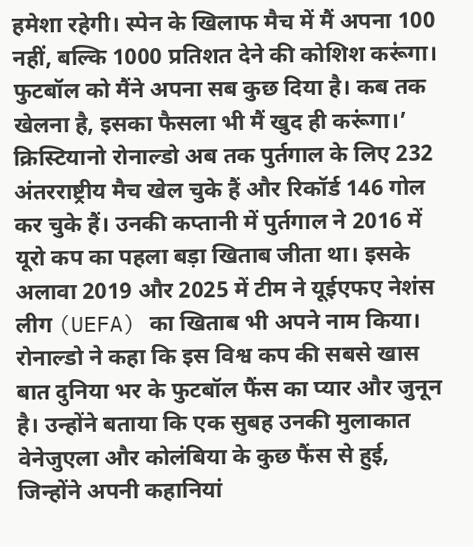हमेशा रहेगी। स्पेन के खिलाफ मैच में मैं अपना 100 नहीं, बल्कि 1000 प्रतिशत देने की कोशिश करूंगा। फुटबॉल को मैंने अपना सब कुछ दिया है। कब तक खेलना है, इसका फैसला भी मैं खुद ही करूंगा।’
क्रिस्टियानो रोनाल्डो अब तक पुर्तगाल के लिए 232 अंतरराष्ट्रीय मैच खेल चुके हैं और रिकॉर्ड 146 गोल कर चुके हैं। उनकी कप्तानी में पुर्तगाल ने 2016 में यूरो कप का पहला बड़ा खिताब जीता था। इसके अलावा 2019 और 2025 में टीम ने यूईएफए नेशंस लीग (UEFA) का खिताब भी अपने नाम किया।
रोनाल्डो ने कहा कि इस विश्व कप की सबसे खास बात दुनिया भर के फुटबॉल फैंस का प्यार और जुनून है। उन्होंने बताया कि एक सुबह उनकी मुलाकात वेनेजुएला और कोलंबिया के कुछ फैंस से हुई, जिन्होंने अपनी कहानियां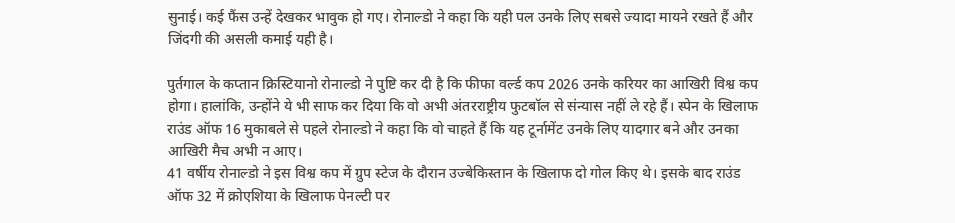सुनाई। कई फैंस उन्हें देखकर भावुक हो गए। रोनाल्डो ने कहा कि यही पल उनके लिए सबसे ज्यादा मायने रखते हैं और जिंदगी की असली कमाई यही है।

पुर्तगाल के कप्तान क्रिस्टियानो रोनाल्डो ने पुष्टि कर दी है कि फीफा वर्ल्ड कप 2026 उनके करियर का आखिरी विश्व कप होगा। हालांकि, उन्होंने ये भी साफ कर दिया कि वो अभी अंतरराष्ट्रीय फुटबॉल से संन्यास नहीं ले रहे हैं। स्पेन के खिलाफ राउंड ऑफ 16 मुकाबले से पहले रोनाल्डो ने कहा कि वो चाहते हैं कि यह टूर्नामेंट उनके लिए यादगार बने और उनका आखिरी मैच अभी न आए।
41 वर्षीय रोनाल्डो ने इस विश्व कप में ग्रुप स्टेज के दौरान उज्बेकिस्तान के खिलाफ दो गोल किए थे। इसके बाद राउंड ऑफ 32 में क्रोएशिया के खिलाफ पेनल्टी पर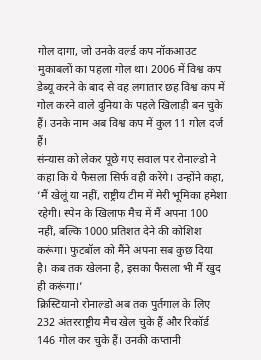गोल दागा, जो उनके वर्ल्ड कप नॉकआउट मुकाबलों का पहला गोल था। 2006 में विश्व कप डेब्यू करने के बाद से वह लगातार छह विश्व कप में गोल करने वाले दुनिया के पहले खिलाड़ी बन चुके हैं। उनके नाम अब विश्व कप में कुल 11 गोल दर्ज हैं।
संन्यास को लेकर पूछे गए सवाल पर रोनाल्डो ने कहा कि ये फैसला सिर्फ वही करेंगे। उन्होंने कहा, ‘मैं खेलूं या नहीं, राष्ट्रीय टीम में मेरी भूमिका हमेशा रहेगी। स्पेन के खिलाफ मैच में मैं अपना 100 नहीं, बल्कि 1000 प्रतिशत देने की कोशिश करूंगा। फुटबॉल को मैंने अपना सब कुछ दिया है। कब तक खेलना है, इसका फैसला भी मैं खुद ही करूंगा।’
क्रिस्टियानो रोनाल्डो अब तक पुर्तगाल के लिए 232 अंतरराष्ट्रीय मैच खेल चुके हैं और रिकॉर्ड 146 गोल कर चुके हैं। उनकी कप्तानी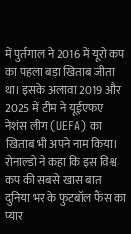में पुर्तगाल ने 2016 में यूरो कप का पहला बड़ा खिताब जीता था। इसके अलावा 2019 और 2025 में टीम ने यूईएफए नेशंस लीग (UEFA) का खिताब भी अपने नाम किया।
रोनाल्डो ने कहा कि इस विश्व कप की सबसे खास बात दुनिया भर के फुटबॉल फैंस का प्यार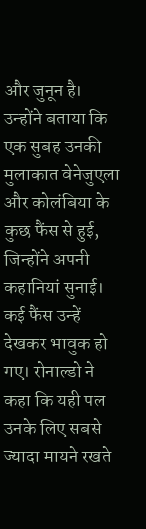और जुनून है। उन्होंने बताया कि एक सुबह उनकी मुलाकात वेनेजुएला और कोलंबिया के कुछ फैंस से हुई, जिन्होंने अपनी कहानियां सुनाई। कई फैंस उन्हें देखकर भावुक हो गए। रोनाल्डो ने कहा कि यही पल उनके लिए सबसे ज्यादा मायने रखते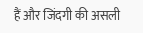हैं और जिंदगी की असली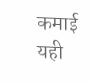कमाई यही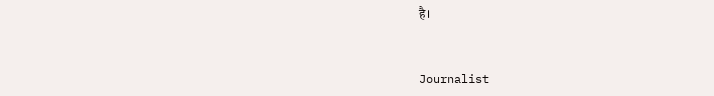है।


Journalist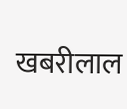खबरीलाल